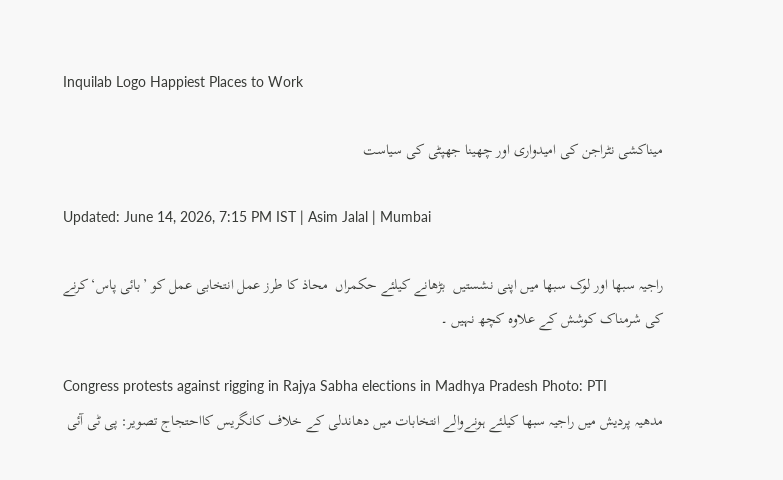Inquilab Logo Happiest Places to Work

میناکشی نٹراجن کی امیدواری اور چھینا جھپٹی کی سیاست

Updated: June 14, 2026, 7:15 PM IST | Asim Jalal | Mumbai

راجیہ سبھا اور لوک سبھا میں اپنی نشستیں  بڑھانے کیلئے حکمراں  محاذ کا طرز عمل انتخابی عمل کو ’بائی پاس‘کرنے کی شرمناک کوشش کے علاوہ کچھ نہیں ۔

Congress protests against rigging in Rajya Sabha elections in Madhya Pradesh Photo: PTI
مدھیہ پردیش میں راجیہ سبھا کیلئے ہونےوالے انتخابات میں دھاندلی کے خلاف کانگریس کااحتجاج تصویر: پی ٹی آئی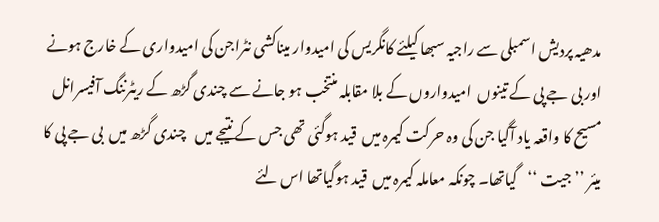مدھیہ پردیش اسمبلی سے راجیہ سبھا کیلئے کانگریس کی امیدوار میناکشی نٹراجن کی امیدواری کے خارج ہونے اور بی جے پی کے تینوں  امیدواروں کے بلا مقابلہ منتخب ہو جانے سے چندی گڑھ کے ریٹرننگ آفیسرانل مسیح کا واقعہ یاد آگیا جن کی وہ حرکت کیمرہ میں  قید ہوگئی تھی جس کے نتیجے میں   چندی گڑھ میں  بی جے پی کا میئر ’’جیت ‘‘گیاتھا۔ چونکہ معاملہ کیمرہ میں  قید ہوگیاتھا اس لئے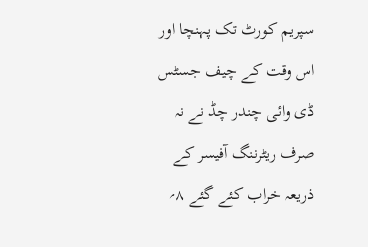سپریم کورٹ تک پہنچا اور اس وقت کے چیف جسٹس ڈی وائی چندر چڈ نے نہ صرف ریٹرننگ آفیسر کے ذریعہ خراب کئے گئے ۸؍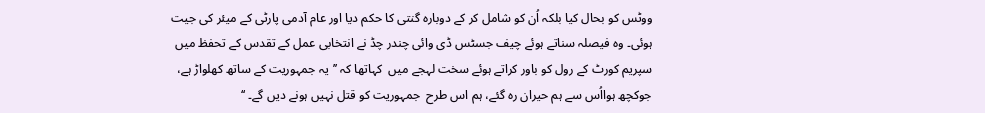ووٹس کو بحال کیا بلکہ اُن کو شامل کر کے دوبارہ گنتی کا حکم دیا اور عام آدمی پارٹی کے میئر کی جیت ہوئی۔ وہ فیصلہ سناتے ہوئے چیف جسٹس ڈی وائی چندر چڈ نے انتخابی عمل کے تقدس کے تحفظ میں سپریم کورٹ کے رول کو باور کراتے ہوئے سخت لہجے میں  کہاتھا کہ ’’یہ جمہوریت کے ساتھ کھلواڑ ہے، جوکچھ ہوااُس سے ہم حیران رہ گئے، ہم اس طرح  جمہوریت کو قتل نہیں ہونے دیں گے۔ ‘‘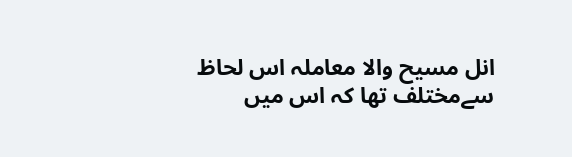انل مسیح والا معاملہ اس لحاظ سےمختلف تھا کہ اس میں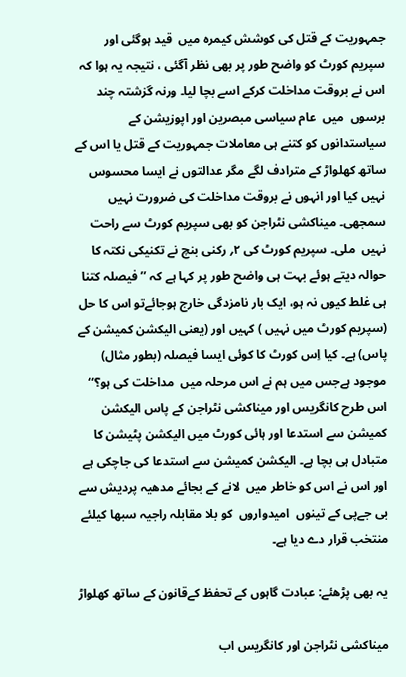جمہوریت کے قتل کی کوشش کیمرہ میں  قید ہوگئی اور سپریم کورٹ کو واضح طور پر بھی نظر آگئی ، نتیجہ یہ ہوا کہ اس نے بروقت مداخلت کرکے اسے بچا لیا۔ ورنہ گزشتہ چند برسوں  میں  عام سیاسی مبصرین اور اپوزیشن کے سیاستدانوں کو کتنے ہی معاملات جمہوریت کے قتل یا اس کے ساتھ کھلواڑ کے مترادف لگے مگر عدالتوں نے ایسا محسوس نہیں کیا اور انہوں نے بروقت مداخلت کی ضرورت نہیں سمجھی۔ میناکشی نٹراجن کو بھی سپریم کورٹ سے راحت نہیں  ملی۔ سپریم کورٹ کی ۲؍ رکنی بنچ نے تکنیکی نکتہ کا حوالہ دیتے ہوئے بہت ہی واضح طور پر کہا ہے کہ ’’فیصلہ کتنا ہی غلط کیوں نہ ہو، ایک بار نامزدگی خارج ہوجائےتو اس کا حل (سپریم کورٹ میں نہیں ) کہیں اور (یعنی الیکشن کمیشن کے پاس) ہے۔ کیا اِس کورٹ کا کوئی ایسا فیصلہ (بطور مثال) موجود ہےجس میں ہم نے اس مرحلہ میں  مداخلت کی ہو؟‘‘ اس طرح کانگریس اور میناکشی نٹراجن کے پاس الیکشن کمیشن سے استدعا اور ہائی کورٹ میں الیکشن پٹیشن کا متبادل ہی بچا ہے۔ الیکشن کمیشن سے استدعا کی جاچکی ہے اور اس نے اس کو خاطر میں  لانے کے بجائے مدھیہ پردیش سے بی جےپی کے تینوں  امیدواروں  کو بلا مقابلہ راجیہ سبھا کیلئے منتخب قرار دے دیا ہے۔

یہ بھی پڑھئے: عبادت گاہوں کے تحفظ کےقانون کے ساتھ کھلواڑ

میناکشی نٹراجن اور کانگریس اب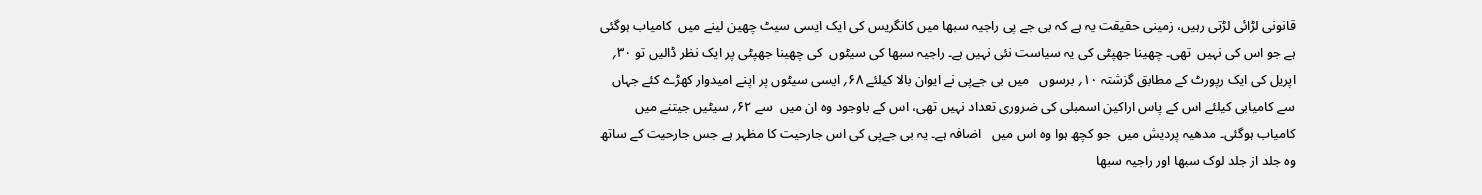قانونی لڑائی لڑتی رہیں، زمینی حقیقت یہ ہے کہ بی جے پی راجیہ سبھا میں کانگریس کی ایک ایسی سیٹ چھین لینے میں  کامیاب ہوگئی ہے جو اس کی نہیں  تھی۔ چھینا جھپٹی کی یہ سیاست نئی نہیں ہے۔ راجیہ سبھا کی سیٹوں  کی چھینا جھپٹی پر ایک نظر ڈالیں تو ۳۰؍ اپریل کی ایک رپورٹ کے مطابق گزشتہ ۱۰؍ برسوں   میں بی جےپی نے ایوان بالا کیلئے ۶۸؍ ایسی سیٹوں پر اپنے امیدوار کھڑے کئے جہاں سے کامیابی کیلئے اس کے پاس اراکین اسمبلی کی ضروری تعداد نہیں تھی، اس کے باوجود وہ ان میں  سے ۶۲؍ سیٹیں جیتنے میں  کامیاب ہوگئی۔ مدھیہ پردیش میں  جو کچھ ہوا وہ اس میں   اضافہ ہے۔ یہ بی جےپی کی اس جارحیت کا مظہر ہے جس جارحیت کے ساتھ وہ جلد از جلد لوک سبھا اور راجیہ سبھا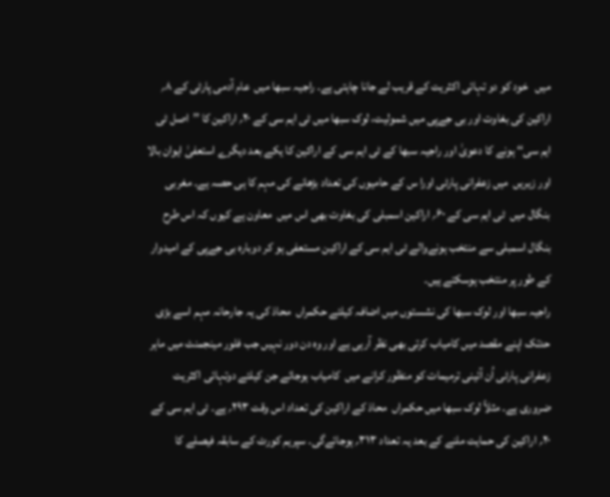میں   خود کو دو تہائی اکثریت کے قریب لے جانا چاہتی ہے۔ راجیہ سبھا میں  عام آدمی پارٹی کے ۸؍ اراکین کی بغاوت اور بی جےپی میں شمولیت، لوک سبھا میں ٹی ایم سی کے ۲۰؍ اراکین کا ’’اصل ٹی ایم سی‘‘ ہونے کا دعویٰ اور راجیہ سبھا کے ٹی ایم سی کے اراکین کا یکے بعد دیگرے استعفیٰ ایوان بالا اور زیریں  میں زعفرانی پارٹی اورا س کے حامیوں کی تعداد بڑھانے کی مہم کا ہی حصہ ہے۔ مغربی بنگال میں  ٹی ایم سی کے ۶۰؍ اراکین اسمبلی کی بغاوت بھی اس میں  معاون ہے کیوں کہ اس طرح بنگال اسمبلی سے منتخب ہونےوالے ٹی ایم سی کے اراکین مستعفی ہو کر دوبارہ بی جےپی کے امیدوار کے طور پر منتخب ہوسکتے ہیں۔
راجیہ سبھا اور لوک سبھا کی نشستوں میں اضافہ کیلئے حکمراں  محاذ کی یہ جارحانہ مہم اسے بڑی حدتک اپنے مقصد میں کامیاب کرتی بھی نظر آرہی ہے اور وہ دن دور نہیں جب فلور مینجمنٹ میں ماہر زعفرانی پارٹی اُن آئینی ترمیمات کو منظور کرانے میں  کامیاب ہوجائے جن کیلئے دوتہائی اکثریت ضروری ہے۔ مثلاً لوک سبھا میں حکمراں  محاذ کے اراکین کی تعداد اس وقت ۲۹۳؍ ہے۔ ٹی ایم سی کے ۲۰؍ اراکین کی حمایت ملنے کے بعد یہ تعداد ۳۱۳؍ ہوجائےگی۔ سپریم کورٹ کے سابقہ فیصلے کا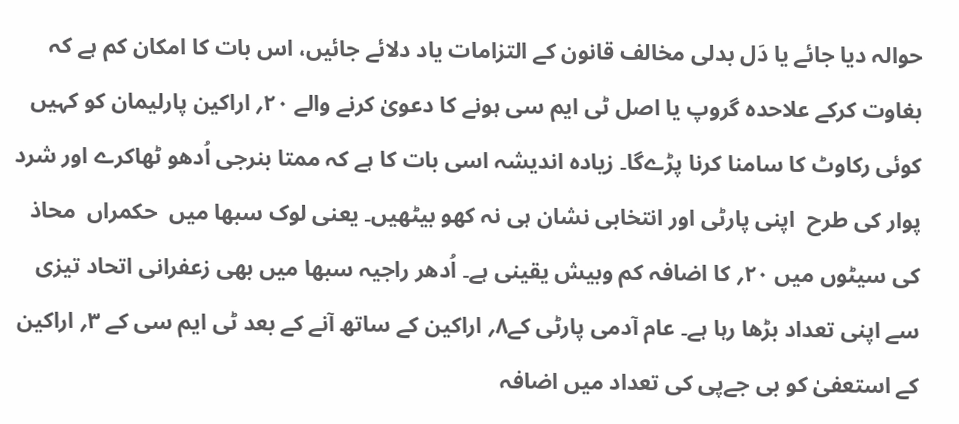حوالہ دیا جائے یا دَل بدلی مخالف قانون کے التزامات یاد دلائے جائیں، اس بات کا امکان کم ہے کہ بغاوت کرکے علاحدہ گروپ یا اصل ٹی ایم سی ہونے کا دعویٰ کرنے والے ۲۰؍ اراکین پارلیمان کو کہیں کوئی رکاوٹ کا سامنا کرنا پڑےگا۔ زیادہ اندیشہ اسی بات کا ہے کہ ممتا بنرجی اُدھو ٹھاکرے اور شرد پوار کی طرح  اپنی پارٹی اور انتخابی نشان ہی نہ کھو بیٹھیں۔ یعنی لوک سبھا میں  حکمراں  محاذ کی سیٹوں میں ۲۰؍ کا اضافہ کم وبیش یقینی ہے۔ اُدھر راجیہ سبھا میں بھی زعفرانی اتحاد تیزی سے اپنی تعداد بڑھا رہا ہے۔ عام آدمی پارٹی کے۸؍ اراکین کے ساتھ آنے کے بعد ٹی ایم سی کے ۳؍ اراکین کے استعفیٰ کو بی جےپی کی تعداد میں اضافہ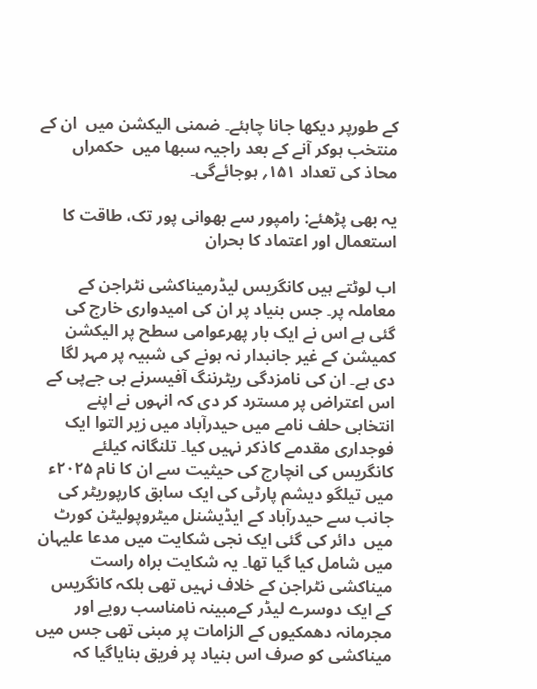کے طورپر دیکھا جانا چاہئے۔ ضمنی الیکشن میں  ان کے منتخب ہوکر آنے کے بعد راجیہ سبھا میں  حکمراں  محاذ کی تعداد ۱۵۱؍ ہوجائےگی۔

یہ بھی پڑھئے: رامپور سے بھوانی پور تک، طاقت کا استعمال اور اعتماد کا بحران

اب لوٹتے ہیں کانگریس لیڈرمیناکشی نٹراجن کے معاملہ پر۔ جس بنیاد پر ان کی امیدواری خارج کی گئی ہے اس نے ایک بار پھرعوامی سطح پر الیکشن کمیشن کے غیر جانبدار نہ ہونے کی شبیہ پر مہر لگا دی ہے۔ ان کی نامزدگی ریٹرننگ آفیسرنے بی جےپی کے اس اعتراض پر مسترد کر دی کہ انہوں نے اپنے انتخابی حلف نامے میں حیدرآباد میں زیر التوا ایک فوجداری مقدمے کاذکر نہیں کیا۔ تلنگانہ کیلئے کانگریس کی انچارج کی حیثیت سے ان کا نام ۲۰۲۵ء میں تیلگو دیشم پارٹی کی ایک سابق کارپوریٹر کی جانب سے حیدرآباد کے ایڈیشنل میٹروپولیٹن کورٹ میں  دائر کی گئی ایک نجی شکایت میں مدعا علیہان میں شامل کیا گیا تھا۔ یہ شکایت براہ راست میناکشی نٹراجن کے خلاف نہیں تھی بلکہ کانگریس کے ایک دوسرے لیڈر کےمبینہ نامناسب رویے اور مجرمانہ دھمکیوں کے الزامات پر مبنی تھی جس میں  میناکشی کو صرف اس بنیاد پر فریق بنایاگیا کہ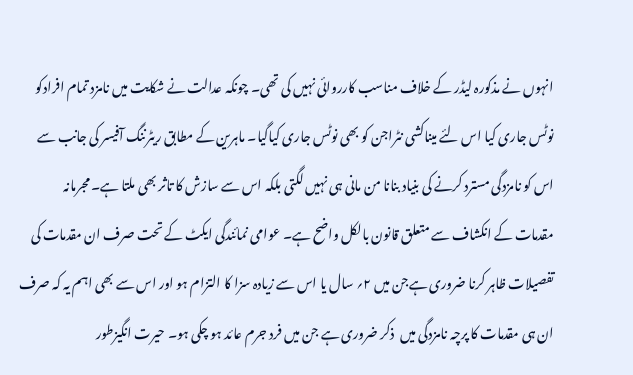انہوں نے مذکورہ لیڈر کے خلاف مناسب کارروائی نہیں کی تھی۔ چونکہ عدالت نے شکایت میں نامزد تمام افرادکو نوٹس جاری کیا اس لئے میناکشی نٹراجن کو بھی نوٹس جاری کیاگیا۔ ماہرین کے مطابق ریٹرننگ آفیسر کی جانب سے اس کو نامزدگی مسترد کرنے کی بنیاد بنانا من مانی ہی نہیں لگتی بلکہ اس سے سازش کا تاثر بھی ملتا ہے۔ مجرمانہ مقدمات کے انکشاف سے متعلق قانون بالکل واضح ہے۔ عوامی نمائندگی ایکٹ کے تحت صرف ان مقدمات کی تفصیلات ظاہر کرنا ضروری ہےجن میں ۲؍ سال یا اس سے زیادہ سزا کا التزام ہو اور اس سے بھی اہم یہ کہ صرف ان ہی مقدمات کا پرچہ نامزدگی میں  ذکر ضروری ہے جن میں فرد جرم عائد ہو چکی ہو۔ حیرت انگیزطور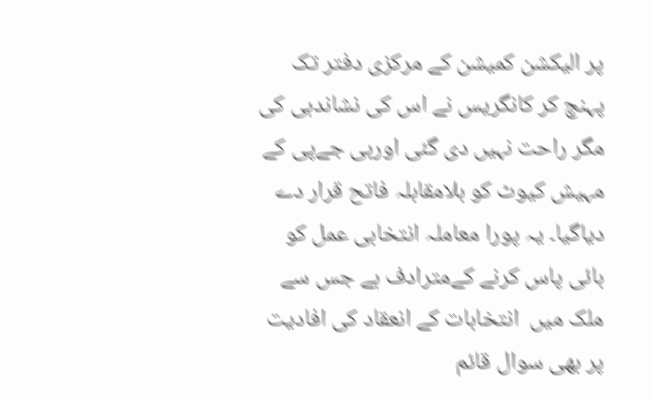پر الیکشن کمیشن کے مرکزی دفتر تک پہنچ کر کانگریس نے اس کی نشاندہی کی مگر راحت نہیں دی گئی اوربی جےپی کے مہیش کیوٹ کو بلامقابلہ فاتح قرار دے دیاگیا۔ یہ پورا معاملہ انتخابی عمل کو بائی پاس کرنے کےمترادف ہے جس سے ملک میں  انتخابات کے انعقاد کی افادیت پر بھی سوال قائم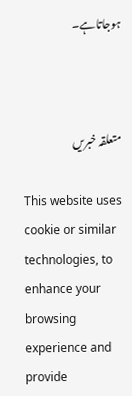ہوجاتاہے۔



متعلقہ خبریں

This website uses cookie or similar technologies, to enhance your browsing experience and provide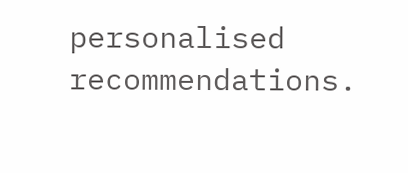personalised recommendations.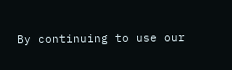By continuing to use our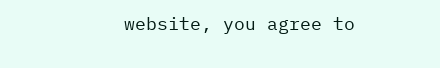website, you agree to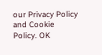our Privacy Policy and Cookie Policy. OK